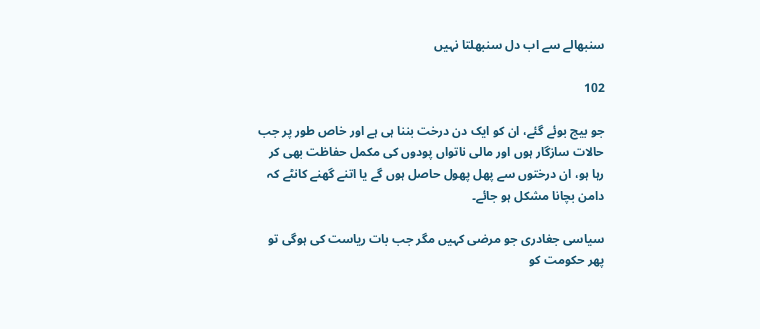سنبھالے سے اب دل سنبھلتا نہیں

102

جو بیج بوئے گئے، ان کو ایک دن درخت بننا ہی ہے اور خاص طور پر جب حالات سازگار ہوں اور مالی ناتواں پودوں کی مکمل حفاظت بھی کر رہا ہو، ان درختوں سے پھل پھول حاصل ہوں گے یا اتنے گھنے کانٹے کہ دامن بچانا مشکل ہو جائے۔

سیاسی جغادری جو مرضی کہیں مگر جب بات ریاست کی ہوگی تو پھر حکومت کو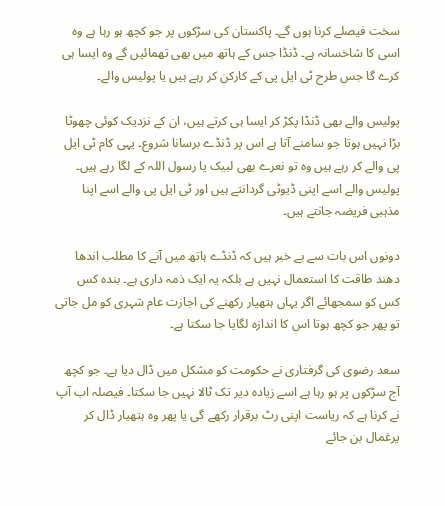سخت فیصلے کرنا ہوں گے۔ پاکستان کی سڑکوں پر جو کچھ ہو رہا ہے وہ اسی کا شاخسانہ ہے۔ ڈنڈا جس کے ہاتھ میں بھی تھمائیں گے وہ ایسا ہی کرے گا جس طرح ٹی ایل پی کے کارکن کر رہے ہیں یا پولیس والے۔

پولیس والے بھی ڈنڈا پکڑ کر ایسا ہی کرتے ہیں، ان کے نزدیک کوئی چھوٹا بڑا نہیں ہوتا جو سامنے آتا ہے اس پر ڈنڈے برسانا شروع۔ یہی کام ٹی ایل پی والے کر رہے ہیں وہ تو نعرے بھی لبیک یا رسول اللہ کے لگا رہے ہیں۔ پولیس والے اسے اپنی ڈیوٹی گردانتے ہیں اور ٹی ایل پی والے اسے اپنا مذہبی فریضہ جانتے ہیں۔

دونوں اس بات سے بے خبر ہیں کہ ڈنڈے ہاتھ میں آنے کا مطلب اندھا دھند طاقت کا استعمال نہیں ہے بلکہ یہ ایک ذمہ داری ہے۔ بندہ کس کس کو سمجھائے اگر یہاں ہتھیار رکھنے کی اجازت عام شہری کو مل جاتی تو پھر جو کچھ ہوتا اس کا اندازہ لگایا جا سکتا ہے۔

سعد رضوی کی گرفتاری نے حکومت کو مشکل میں ڈال دیا ہے۔ جو کچھ آج سڑکوں پر ہو رہا ہے اسے زیادہ دیر تک ٹالا نہیں جا سکتا۔ فیصلہ اب آپ نے کرنا ہے کہ ریاست اپنی رٹ برقرار رکھے گی یا پھر وہ ہتھیار ڈال کر یرغمال بن جائے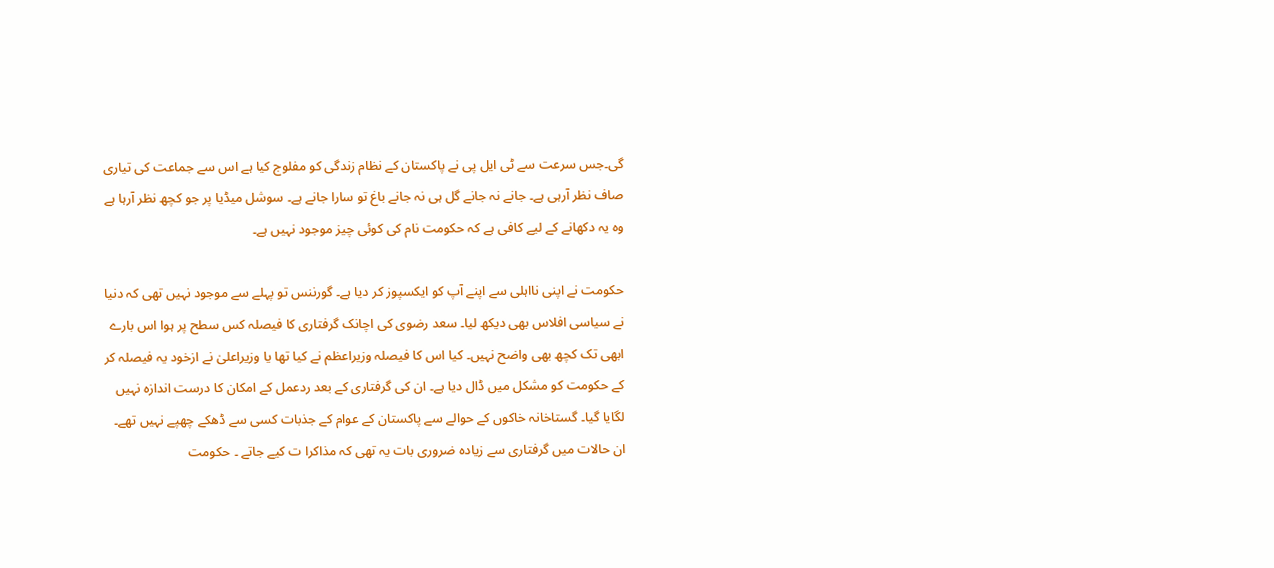گی۔جس سرعت سے ٹی ایل پی نے پاکستان کے نظام زندگی کو مفلوج کیا ہے اس سے جماعت کی تیاری صاف نظر آرہی ہے۔ جانے نہ جانے گل ہی نہ جانے باغ تو سارا جانے ہے۔ سوشل میڈیا پر جو کچھ نظر آرہا ہے وہ یہ دکھانے کے لیے کافی ہے کہ حکومت نام کی کوئی چیز موجود نہیں ہے۔

حکومت نے اپنی نااہلی سے اپنے آپ کو ایکسپوز کر دیا ہے۔ گورننس تو پہلے سے موجود نہیں تھی کہ دنیا نے سیاسی افلاس بھی دیکھ لیا۔ سعد رضوی کی اچانک گرفتاری کا فیصلہ کس سطح پر ہوا اس بارے ابھی تک کچھ بھی واضح نہیں۔ کیا اس کا فیصلہ وزیراعظم نے کیا تھا یا وزیراعلیٰ نے ازخود یہ فیصلہ کر کے حکومت کو مشکل میں ڈال دیا ہے۔ ان کی گرفتاری کے بعد ردعمل کے امکان کا درست اندازہ نہیں لگایا گیا۔ گستاخانہ خاکوں کے حوالے سے پاکستان کے عوام کے جذبات کسی سے ڈھکے چھپے نہیں تھے۔ ان حالات میں گرفتاری سے زیادہ ضروری بات یہ تھی کہ مذاکرا ت کیے جاتے ۔ حکومت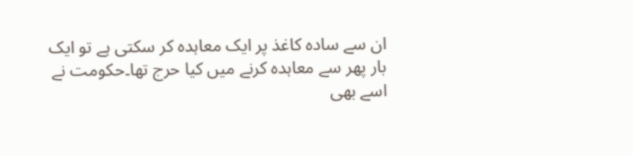ان سے سادہ کاغذ پر ایک معاہدہ کر سکتی ہے تو ایک بار پھر سے معاہدہ کرنے میں کیا حرج تھا۔حکومت نے اسے بھی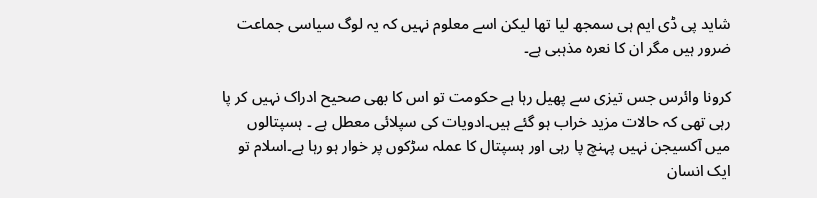شاید پی ڈی ایم ہی سمجھ لیا تھا لیکن اسے معلوم نہیں کہ یہ لوگ سیاسی جماعت ضرور ہیں مگر ان کا نعرہ مذہبی ہے۔

کرونا وائرس جس تیزی سے پھیل رہا ہے حکومت تو اس کا بھی صحیح ادراک نہیں کر پا رہی تھی کہ حالات مزید خراب ہو گئے ہیں۔ادویات کی سپلائی معطل ہے ۔ ہسپتالوں میں آکسیجن نہیں پہنچ پا رہی اور ہسپتال کا عملہ سڑکوں پر خوار ہو رہا ہے۔اسلام تو ایک انسان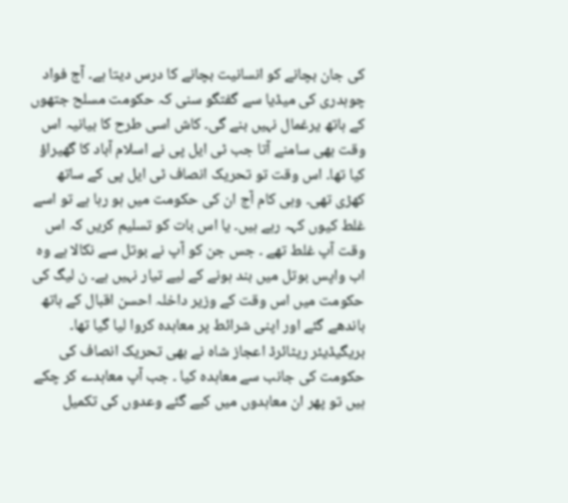کی جان بچانے کو انسانیت بچانے کا درس دیتا ہے۔ آج فواد چوہدری کی میڈیا سے گفتگو سنی کہ حکومت مسلح جتھوں کے ہاتھ یرغمال نہیں بنے گی۔ کاش اسی طرح کا بیانیہ اس وقت بھی سامنے آتا جب ٹی ایل پی نے اسلام آباد کا گھیراؤ کیا تھا۔ اس وقت تو تحریک انصاف ٹی ایل پی کے ساتھ کھڑی تھی۔ وہی کام آج ان کی حکومت میں ہو رہا ہے تو اسے غلط کیوں کہہ رہے ہیں۔ یا اس بات کو تسلیم کریں کہ اس وقت آپ غلط تھے ۔ جس جن کو آپ نے بوتل سے نکالا ہے وہ اب واپس بوتل میں بند ہونے کے لیے تیار نہیں ہے۔ ن لیگ کی حکومت میں اس وقت کے وزیر داخلہ احسن اقبال کے ہاتھ باندھے گئے اور اپنی شرائط پر معاہدہ کروا لیا گیا تھا۔ بریگیڈیئر ریٹائرڈ اعجاز شاہ نے بھی تحریک انصاف کی حکومت کی جانب سے معاہدہ کیا ۔ جب آپ معاہدے کر چکے ہیں تو پھر ان معاہدوں میں کیے گئے وعدوں کی تکمیل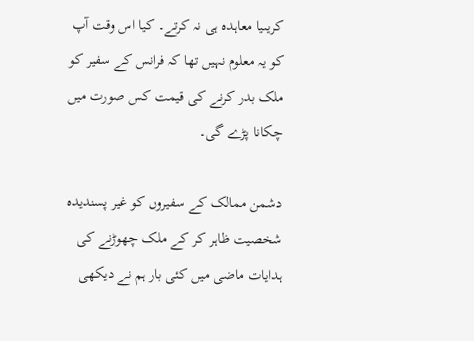کریںیا معاہدہ ہی نہ کرتے۔ کیا اس وقت آپ کو یہ معلوم نہیں تھا کہ فرانس کے سفیر کو ملک بدر کرنے کی قیمت کس صورت میں چکانا پڑے گی۔

دشمن ممالک کے سفیروں کو غیر پسندیدہ شخصیت ظاہر کر کے ملک چھوڑنے کی ہدایات ماضی میں کئی بار ہم نے دیکھی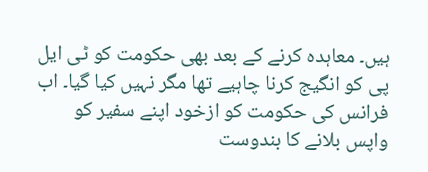ہیں۔ معاہدہ کرنے کے بعد بھی حکومت کو ٹی ایل پی کو انگیج کرنا چاہیے تھا مگر نہیں کیا گیا۔ اب فرانس کی حکومت کو ازخود اپنے سفیر کو واپس بلانے کا بندوست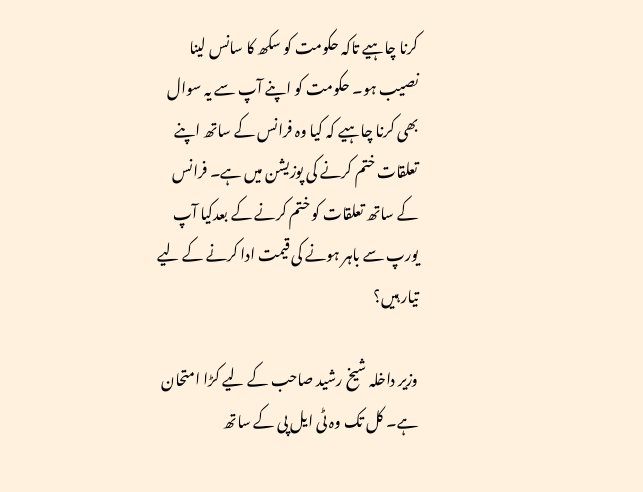کرنا چاہیے تاکہ حکومت کو سکھ کا سانس لینا نصیب ہو۔ حکومت کو اپنے آپ سے یہ سوال بھی کرنا چاہیے کہ کیا وہ فرانس کے ساتھ اپنے تعلقات ختم کرنے کی پوزیشن میں ہے۔ فرانس کے ساتھ تعلقات کو ختم کرنے کے بعدکیا آپ یورپ سے باہر ہونے کی قیمت ادا کرنے کے لیے تیار ہیں؟

وزیر داخلہ شیخ رشید صاحب کے لیے کڑا امتحان ہے۔ کل تک وہ ٹی ایل پی کے ساتھ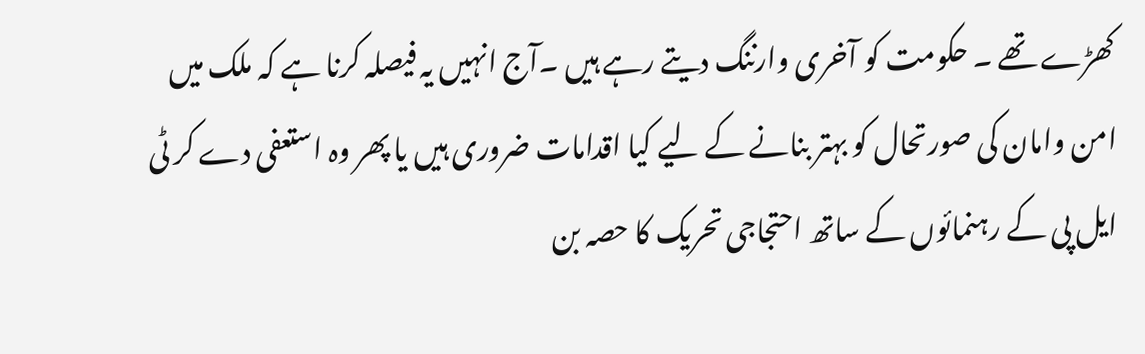کھڑے تھے ۔ حکومت کو آخری وارننگ دیتے رہے ہیں ۔آج انہیں یہ فیصلہ کرنا ہے کہ ملک میں امن وامان کی صورتحال کو بہتر بنانے کے لیے کیا اقدامات ضروری ہیں یا پھر وہ استعفی دے کر ٹی ایل پی کے رہنمائوں کے ساتھ احتجاجی تحریک کا حصہ بن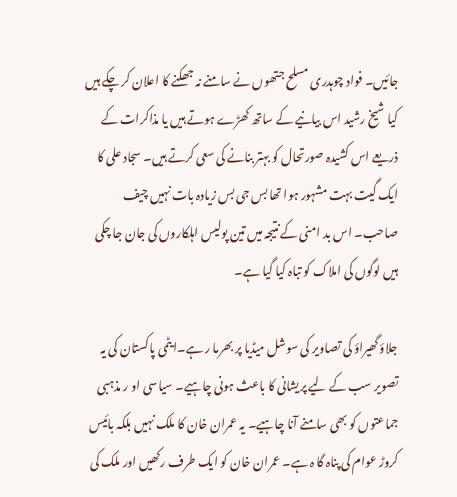جائیں۔ فواد چوہدری مسلح جتھوں نے سامنے نہ جھکنے کا اعلان کر چکے ہیں کیا شیخ رشید اس بیانیے کے ساتھ کھڑے ہوتے ہیں یا مذاکرات کے ذریعے اس کشیدہ صورتحال کو بہتر بنانے کی سعی کرتے ہیں۔ سجاد علی کا ایک گیت بہت مشہور ہوا تھا بس جی بس زیادہ بات نہیں چیف صاحب۔ اس بد امنی کے نتیجہ میں تین پولیس اہلکاروں کی جان جا چکی ہیں لوگوں کی املاک کو تباہ کیا گیا ہے۔

جلاؤ گھیراؤ کی تصاویر کی سوشل میڈیا پر بھرما ر ہے۔ایٹمی پاکستان کی یہ تصویر سب کے لیے پریشانی کا باعث ہونی چاہیے۔ سیاسی او ر مذہبی جماعتوں کو بھی سامنے آنا چاہیے۔ یہ عمران خان کا ملک نہیں بلکہ بائیس کروڑ عوام کی پناہ گا ہ ہے۔ عمران خان کو ایک طرف رکھیں اور ملک کی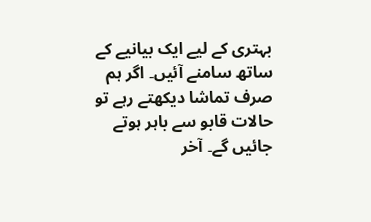بہتری کے لیے ایک بیانیے کے ساتھ سامنے آئیں۔ اگر ہم صرف تماشا دیکھتے رہے تو حالات قابو سے باہر ہوتے جائیں گے۔ آخر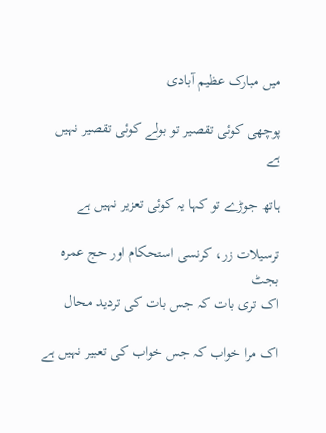میں مبارک عظیم آبادی

پوچھی کوئی تقصیر تو بولے کوئی تقصیر نہیں ہے

ہاتھ جوڑے تو کہا یہ کوئی تعزیر نہیں ہے

ترسیلات زر، کرنسی استحکام اور حج عمرہ بجٹ
اک تری بات کہ جس بات کی تردید محال

اک مرا خواب کہ جس خواب کی تعبیر نہیں ہے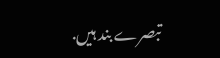تبصرے بند ہیں.